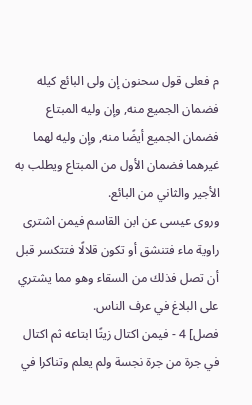م فعلى قول سحنون إن ولى البائع كيله فضمان الجميع منه, وإن وليه المبتاع فضمان الجميع أيضًا منه, وإن وليه لهما غيرهما فضمان الأول من المبتاع ويطلب به الأجير والثاني من البائع.
وروى عيسى عن ابن القاسم فيمن اشترى راوية ماء فتنشق أو تكون قلالًا فتتكسر قبل أن تصل فذلك من السقاء وهو مما يشتري على البلاغ في عرف الناس.
فصل] 4 - فيمن اكتال زيتًا ابتاعه ثم اكتال في جرة من جرة نجسة ولم يعلم وتناكرا في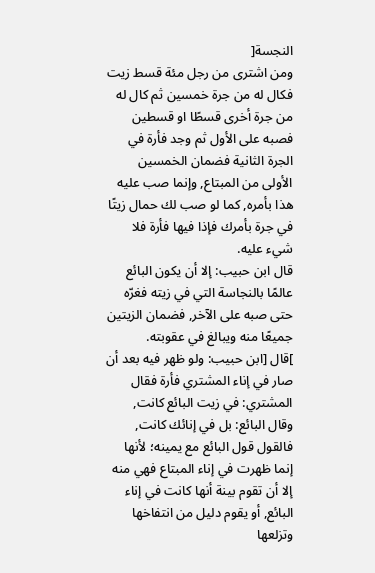النجسة[
ومن اشترى من رجل مئة قسط زيت فكال له من جرة خمسين ثم كال له من جرة أخرى قسطًا او قسطين فصبه على الأول ثم وجد فأرة في الجرة الثانية فضمان الخمسين الأولى من المبتاع, وإنما صب عليه هذا بأمره, كما لو صب لك حمال زيتًا في جرة بأمرك فإذا فيها فأرة فلا شيء عليه.
قال ابن حبيب: إلا أن يكون البائع عالمًا بالنجاسة التي في زيته فغرّه حتى صبه على الآخر, فضمان الزيتين جميعًا منه ويبالغ في عقوبته.
]قال [ابن حبيب: ولو ظهر فيه بعد أن صار في إناء المشتري فأرة فقال المشتري: في زيت البائع كانت, وقال البائع: بل في إنائك كانت, فالقول قول البائع مع يمينه؛ لأنها إنما ظهرت في إناء المبتاع فهي منه إلا أن تقوم بينة أنها كانت في إناء البائع, أو يقوم دليل من انتفاخها وتزلعها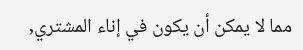مما لا يمكن أن يكون في إناء المشتري,